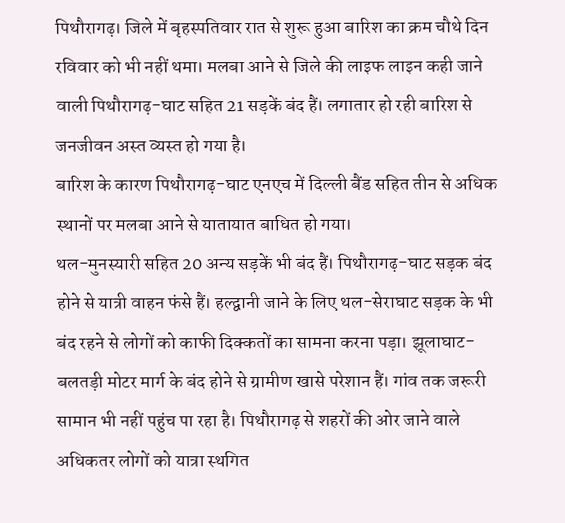पिथौरागढ़। जिले में बृहस्पतिवार रात से शुरू हुआ बारिश का क्रम चौथे दिन रविवार को भी नहीं थमा। मलबा आने से जिले की लाइफ लाइन कही जाने वाली पिथौरागढ़-घाट सहित 21 सड़कें बंद हैं। लगातार हो रही बारिश से जनजीवन अस्त व्यस्त हो गया है।
बारिश के कारण पिथौरागढ़-घाट एनएच में दिल्ली बैंड सहित तीन से अधिक स्थानों पर मलबा आने से यातायात बाधित हो गया।
थल-मुनस्यारी सहित 20 अन्य सड़कें भी बंद हैं। पिथौरागढ़-घाट सड़क बंद होने से यात्री वाहन फंसे हैं। हल्द्वानी जाने के लिए थल-सेराघाट सड़क के भी बंद रहने से लोगों को काफी दिक्कतों का सामना करना पड़ा। झूलाघाट-बलतड़ी मोटर मार्ग के बंद होने से ग्रामीण खासे परेशान हैं। गांव तक जरूरी सामान भी नहीं पहुंच पा रहा है। पिथौरागढ़ से शहरों की ओर जाने वाले अधिकतर लोगों को यात्रा स्थगित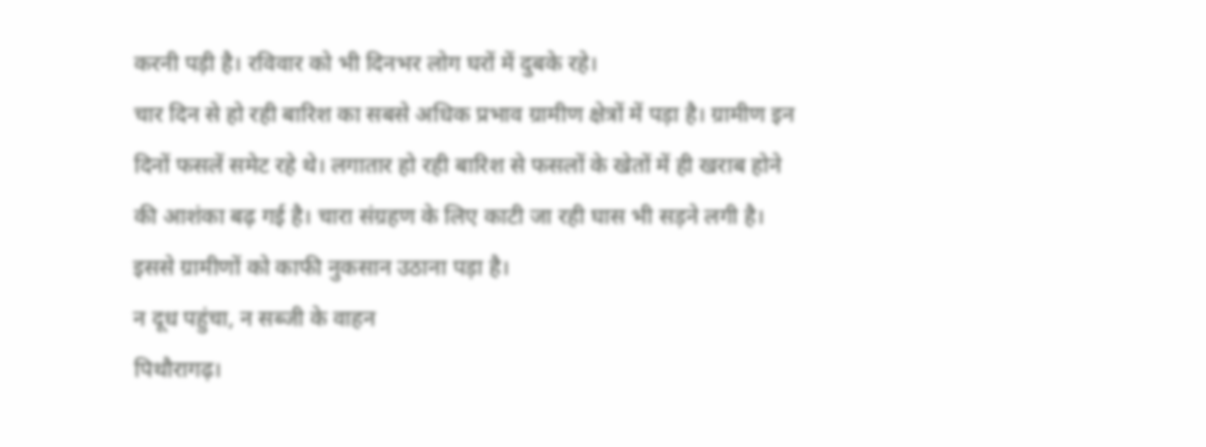करनी पड़ी है। रविवार को भी दिनभर लोग घरों में दुबके रहे।
चार दिन से हो रही बारिश का सबसे अधिक प्रभाव ग्रामीण क्षेत्रों में पड़ा है। ग्रामीण इन दिनों फसलें समेट रहे थे। लगातार हो रही बारिश से फसलों के खेतों में ही खराब होने की आशंका बढ़ गई है। चारा संग्रहण के लिए काटी जा रही घास भी सड़ने लगी है। इससे ग्रामीणों को काफी नुकसान उठाना पड़ा है।
न दूध पहुंचा, न सब्जी के वाहन
पिथौरागढ़।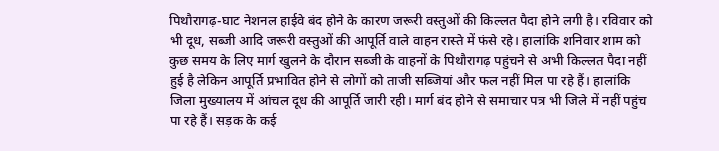पिथौरागढ़-घाट नेशनल हाईवे बंद होने के कारण जरूरी वस्तुओं की किल्लत पैदा होने लगी है। रविवार को भी दूध, सब्जी आदि जरूरी वस्तुओं की आपूर्ति वाले वाहन रास्ते में फंसे रहे। हालांकि शनिवार शाम को कुछ समय के लिए मार्ग खुलने के दौरान सब्जी के वाहनों के पिथौरागढ़ पहुंचने से अभी किल्लत पैदा नहीं हुई है लेकिन आपूर्ति प्रभावित होने से लोगों को ताजी सब्जियां और फल नहीं मिल पा रहे हैं। हालांकि जिला मुख्यालय में आंचल दूध की आपूर्ति जारी रही। मार्ग बंद होने से समाचार पत्र भी जिले में नहीं पहुंच पा रहे हैं। सड़क के कई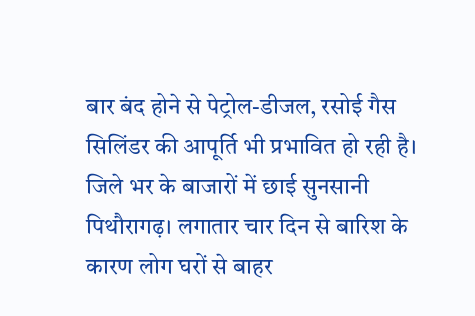बार बंद होने से पेट्रोल-डीजल, रसोई गैस सिलिंडर की आपूर्ति भी प्रभावित हो रही है।
जिले भर के बाजारों में छाई सुनसानी
पिथौरागढ़। लगातार चार दिन से बारिश के कारण लोग घरों से बाहर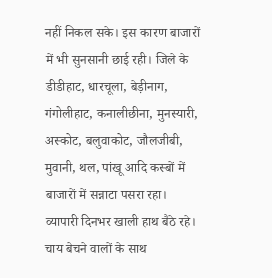नहीं निकल सके। इस कारण बाजारों में भी सुनसानी छाई रही। जिले के डीडीहाट, धारचूला, बेड़ीनाग, गंगोलीहाट, कनालीछीना, मुनस्यारी, अस्कोट, बलुवाकोट, जौलजीबी, मुवानी, थल, पांखू आदि कस्बों में बाजारों में सन्नाटा पसरा रहा। व्यापारी दिनभर खाली हाथ बैठे रहे। चाय बेचने वालों के साथ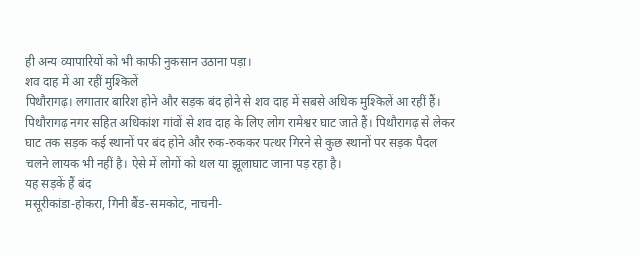ही अन्य व्यापारियों को भी काफी नुकसान उठाना पड़ा।
शव दाह में आ रहीं मुश्किलें
पिथौरागढ़। लगातार बारिश होने और सड़क बंद होने से शव दाह में सबसे अधिक मुश्किलें आ रहीं हैं। पिथौरागढ़ नगर सहित अधिकांश गांवों से शव दाह के लिए लोग रामेश्वर घाट जाते हैं। पिथौरागढ़ से लेकर घाट तक सड़क कई स्थानों पर बंद होने और रुक-रुककर पत्थर गिरने से कुछ स्थानों पर सड़क पैदल चलने लायक भी नहीं है। ऐसे में लोगों को थल या झूलाघाट जाना पड़ रहा है।
यह सड़कें हैं बंद
मसूरीकांडा-होकरा, गिनी बैंड-समकोट, नाचनी-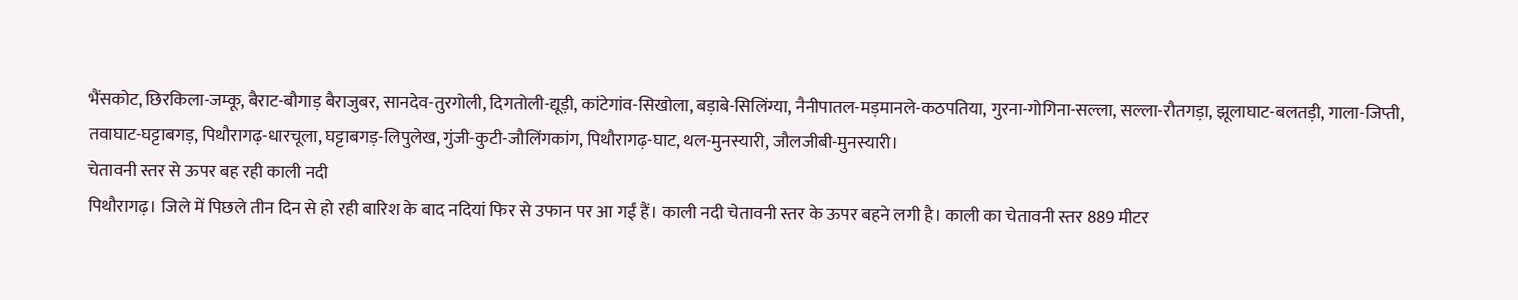भैंसकोट, छिरकिला-जम्कू, बैराट-बौगाड़ बैराजुबर, सानदेव-तुरगोली, दिगतोली-द्यूड़ी, कांटेगांव-सिखोला, बड़ाबे-सिलिंग्या, नैनीपातल-मड़मानले-कठपतिया, गुरना-गोगिना-सल्ला, सल्ला-रौतगड़ा, झूलाघाट-बलतड़ी, गाला-जिप्ती, तवाघाट-घट्टाबगड़, पिथौरागढ़-धारचूला, घट्टाबगड़-लिपुलेख, गुंजी-कुटी-जौलिंगकांग, पिथौरागढ़-घाट, थल-मुनस्यारी, जौलजीबी-मुनस्यारी।
चेतावनी स्तर से ऊपर बह रही काली नदी
पिथौरागढ़। जिले में पिछले तीन दिन से हो रही बारिश के बाद नदियां फिर से उफान पर आ गईं हैं। काली नदी चेतावनी स्तर के ऊपर बहने लगी है। काली का चेतावनी स्तर 889 मीटर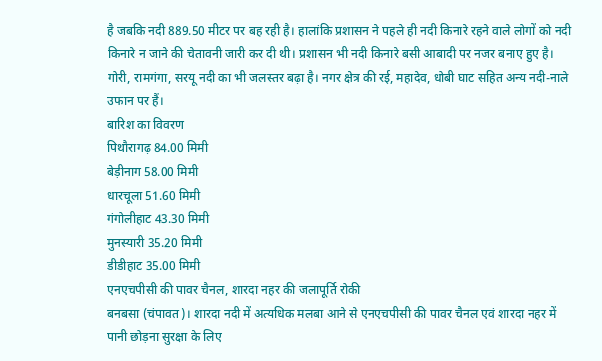है जबकि नदी 889.50 मीटर पर बह रही है। हालांकि प्रशासन ने पहले ही नदी किनारे रहने वाले लोगों को नदी किनारे न जाने की चेतावनी जारी कर दी थी। प्रशासन भी नदी किनारे बसी आबादी पर नजर बनाए हुए है। गोरी, रामगंगा, सरयू नदी का भी जलस्तर बढ़ा है। नगर क्षेत्र की रई, महादेव, धोबी घाट सहित अन्य नदी-नाले उफान पर हैं।
बारिश का विवरण
पिथौरागढ़ 84.00 मिमी
बेड़ीनाग 58.00 मिमी
धारचूला 51.60 मिमी
गंगोलीहाट 43.30 मिमी
मुनस्यारी 35.20 मिमी
डीडीहाट 35.00 मिमी
एनएचपीसी की पावर चैनल, शारदा नहर की जलापूर्ति रोकी
बनबसा (चंपावत)। शारदा नदी में अत्यधिक मलबा आने से एनएचपीसी की पावर चैनल एवं शारदा नहर में पानी छोड़ना सुरक्षा के लिए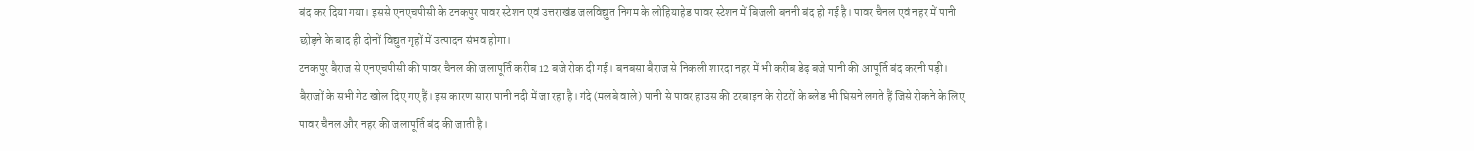बंद कर दिया गया। इससे एनएचपीसी के टनकपुर पावर स्टेशन एवं उत्तराखंड जलविद्युत निगम के लोहियाहेड पावर स्टेशन में बिजली बननी बंद हो गई है। पावर चैनल एवं नहर में पानी छोड़ने के बाद ही दोनों विद्युत गृहों में उत्पादन संभव होगा।
टनकपुर बैराज से एनएचपीसी की पावर चैनल की जलापूर्ति करीब 12 बजे रोक दी गई। बनबसा बैराज से निकली शारदा नहर में भी करीब डेढ़ बजे पानी की आपूर्ति बंद करनी पड़ी। बैराजों के सभी गेट खोल दिए गए हैं। इस कारण सारा पानी नदी में जा रहा है। गंदे (मलबे वाले) पानी से पावर हाउस की टरबाइन के रोटरों के ब्लेड भी घिसने लगते हैं जिसे रोकने के लिए पावर चैनल और नहर की जलापूर्ति बंद की जाती है।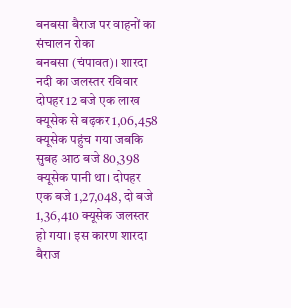बनबसा बैराज पर वाहनों का संचालन रोका
बनबसा (चंपावत)। शारदा नदी का जलस्तर रविवार दोपहर 12 बजे एक लाख क्यूसेक से बढ़कर 1,06,458 क्यूसेक पहुंच गया जबकि सुबह आठ बजे 80,398 क्यूसेक पानी था। दोपहर एक बजे 1,27,048, दो बजे 1,36,410 क्यूसेक जलस्तर हो गया। इस कारण शारदा बैराज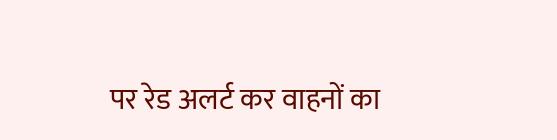पर रेड अलर्ट कर वाहनों का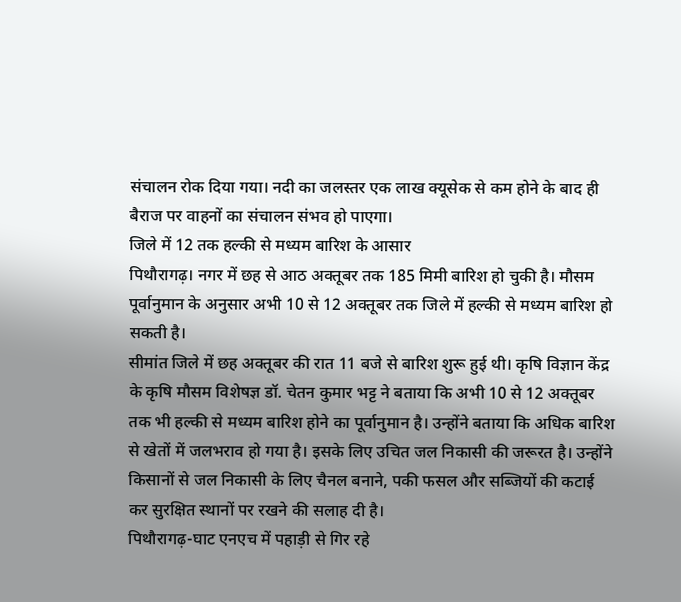संचालन रोक दिया गया। नदी का जलस्तर एक लाख क्यूसेक से कम होने के बाद ही बैराज पर वाहनों का संचालन संभव हो पाएगा।
जिले में 12 तक हल्की से मध्यम बारिश के आसार
पिथौरागढ़। नगर में छह से आठ अक्तूबर तक 185 मिमी बारिश हो चुकी है। मौसम पूर्वानुमान के अनुसार अभी 10 से 12 अक्तूबर तक जिले में हल्की से मध्यम बारिश हो सकती है।
सीमांत जिले में छह अक्तूबर की रात 11 बजे से बारिश शुरू हुई थी। कृषि विज्ञान केंद्र के कृषि मौसम विशेषज्ञ डॉ. चेतन कुमार भट्ट ने बताया कि अभी 10 से 12 अक्तूबर तक भी हल्की से मध्यम बारिश होने का पूर्वानुमान है। उन्होंने बताया कि अधिक बारिश से खेतों में जलभराव हो गया है। इसके लिए उचित जल निकासी की जरूरत है। उन्होंने किसानों से जल निकासी के लिए चैनल बनाने, पकी फसल और सब्जियों की कटाई कर सुरक्षित स्थानों पर रखने की सलाह दी है।
पिथौरागढ़-घाट एनएच में पहाड़ी से गिर रहे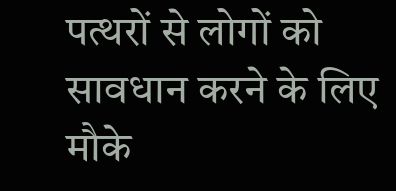पत्थरों से लोगों को सावधान करने के लिए मौके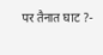पर तैनात घाट ?-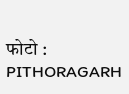फोटो : PITHORAGARH